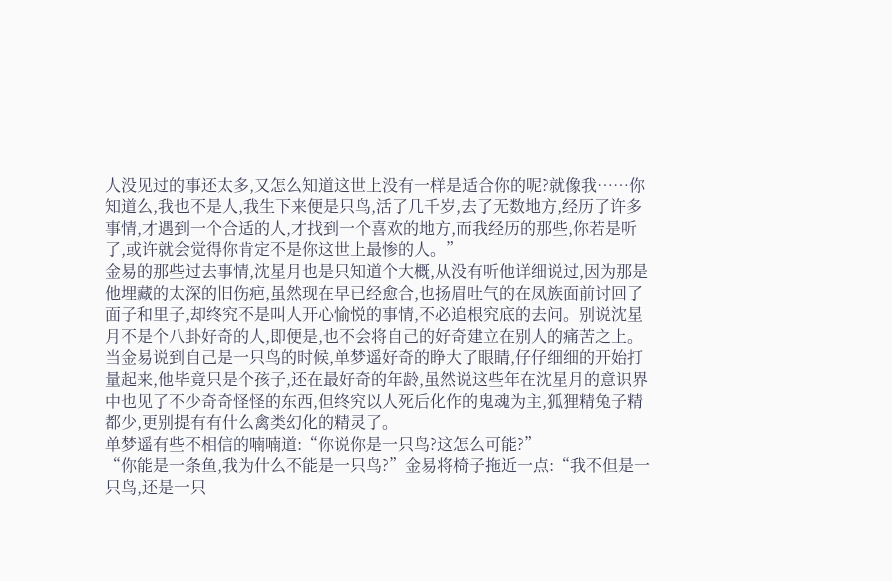人没见过的事还太多,又怎么知道这世上没有一样是适合你的呢?就像我……你知道么,我也不是人,我生下来便是只鸟,活了几千岁,去了无数地方,经历了许多事情,才遇到一个合适的人,才找到一个喜欢的地方,而我经历的那些,你若是听了,或许就会觉得你肯定不是你这世上最惨的人。”
金易的那些过去事情,沈星月也是只知道个大概,从没有听他详细说过,因为那是他埋藏的太深的旧伤疤,虽然现在早已经愈合,也扬眉吐气的在凤族面前讨回了面子和里子,却终究不是叫人开心愉悦的事情,不必追根究底的去问。别说沈星月不是个八卦好奇的人,即便是,也不会将自己的好奇建立在别人的痛苦之上。
当金易说到自己是一只鸟的时候,单梦遥好奇的睁大了眼睛,仔仔细细的开始打量起来,他毕竟只是个孩子,还在最好奇的年龄,虽然说这些年在沈星月的意识界中也见了不少奇奇怪怪的东西,但终究以人死后化作的鬼魂为主,狐狸精兔子精都少,更别提有有什么禽类幻化的精灵了。
单梦遥有些不相信的喃喃道:“你说你是一只鸟?这怎么可能?”
“你能是一条鱼,我为什么不能是一只鸟?”金易将椅子拖近一点:“我不但是一只鸟,还是一只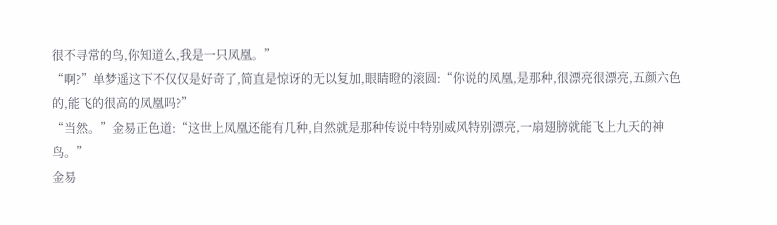很不寻常的鸟,你知道么,我是一只凤凰。”
“啊?”单梦遥这下不仅仅是好奇了,简直是惊讶的无以复加,眼睛瞪的滚圆:“你说的凤凰,是那种,很漂亮很漂亮,五颜六色的,能飞的很高的凤凰吗?”
“当然。”金易正色道:“这世上凤凰还能有几种,自然就是那种传说中特别威风特别漂亮,一扇翅膀就能飞上九天的神鸟。”
金易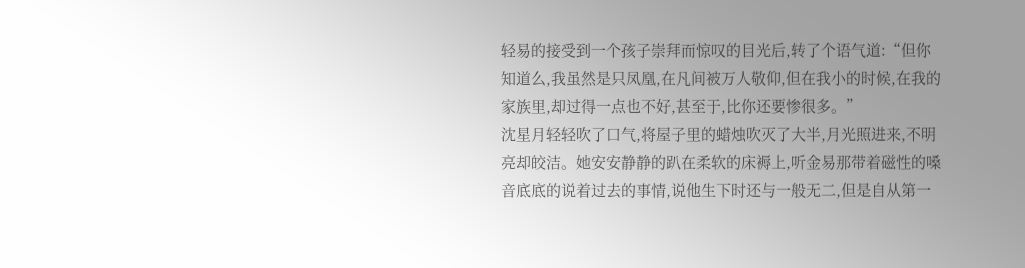轻易的接受到一个孩子崇拜而惊叹的目光后,转了个语气道:“但你知道么,我虽然是只凤凰,在凡间被万人敬仰,但在我小的时候,在我的家族里,却过得一点也不好,甚至于,比你还要惨很多。”
沈星月轻轻吹了口气,将屋子里的蜡烛吹灭了大半,月光照进来,不明亮却皎洁。她安安静静的趴在柔软的床褥上,听金易那带着磁性的嗓音底底的说着过去的事情,说他生下时还与一般无二,但是自从第一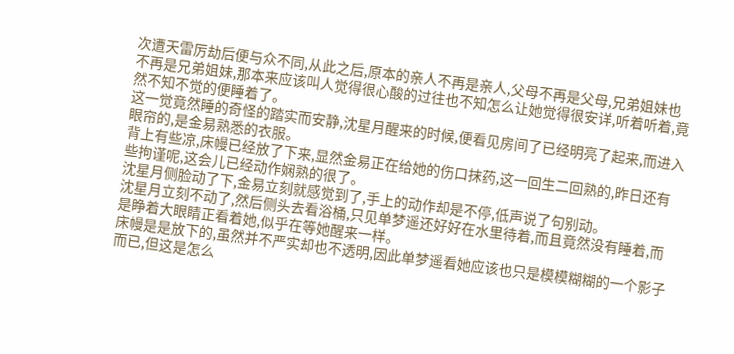次遭天雷厉劫后便与众不同,从此之后,原本的亲人不再是亲人,父母不再是父母,兄弟姐妹也不再是兄弟姐妹,那本来应该叫人觉得很心酸的过往也不知怎么让她觉得很安详,听着听着,竟然不知不觉的便睡着了。
这一觉竟然睡的奇怪的踏实而安静,沈星月醒来的时候,便看见房间了已经明亮了起来,而进入眼帘的,是金易熟悉的衣服。
背上有些凉,床幔已经放了下来,显然金易正在给她的伤口抹药,这一回生二回熟的,昨日还有些拘谨呢,这会儿已经动作娴熟的很了。
沈星月侧脸动了下,金易立刻就感觉到了,手上的动作却是不停,低声说了句别动。
沈星月立刻不动了,然后侧头去看浴桶,只见单梦遥还好好在水里待着,而且竟然没有睡着,而是睁着大眼睛正看着她,似乎在等她醒来一样。
床幔是是放下的,虽然并不严实却也不透明,因此单梦遥看她应该也只是模模糊糊的一个影子而已,但这是怎么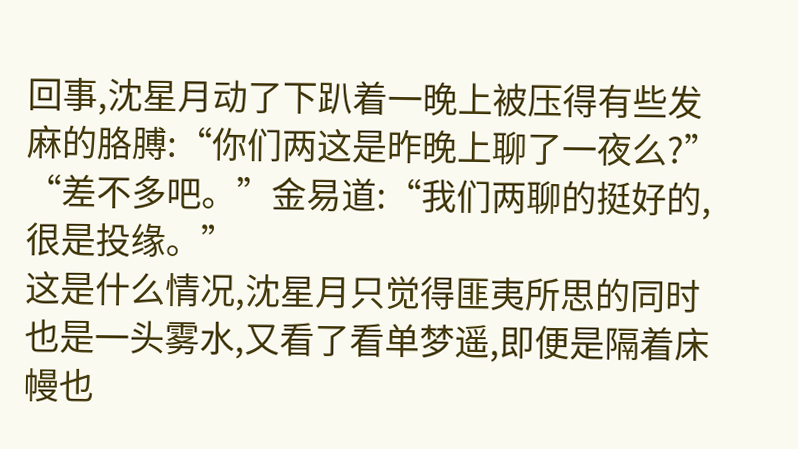回事,沈星月动了下趴着一晚上被压得有些发麻的胳膊:“你们两这是昨晚上聊了一夜么?”
“差不多吧。”金易道:“我们两聊的挺好的,很是投缘。”
这是什么情况,沈星月只觉得匪夷所思的同时也是一头雾水,又看了看单梦遥,即便是隔着床幔也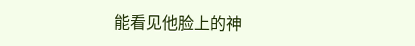能看见他脸上的神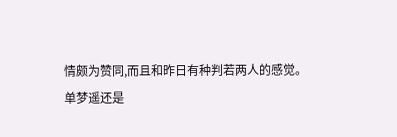情颇为赞同,而且和昨日有种判若两人的感觉。
单梦遥还是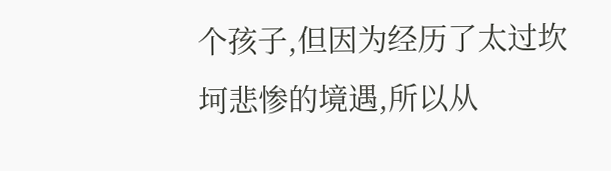个孩子,但因为经历了太过坎坷悲惨的境遇,所以从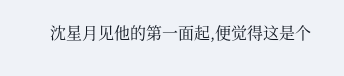沈星月见他的第一面起,便觉得这是个